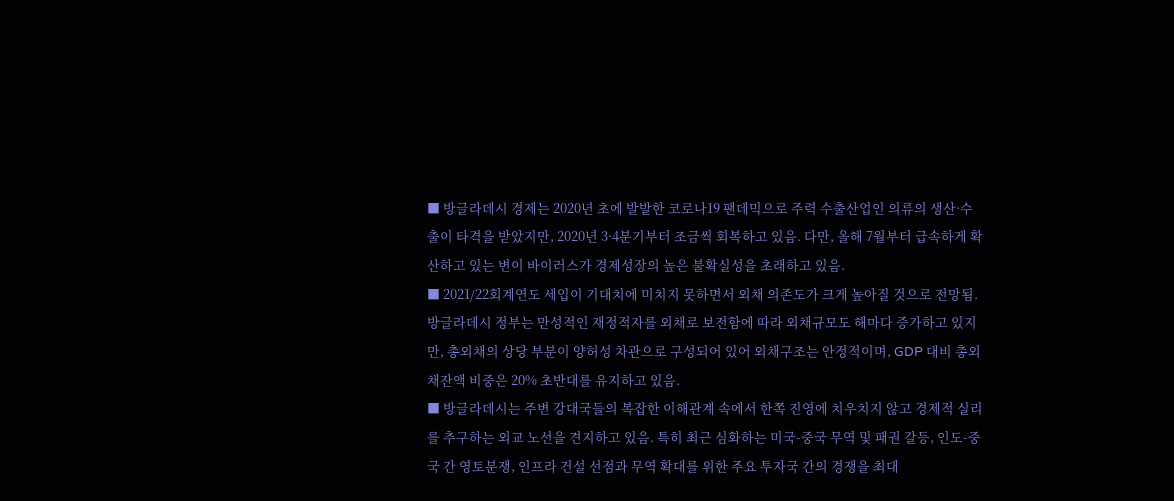■ 방글라데시 경제는 2020년 초에 발발한 코로나19 팬데믹으로 주력 수출산업인 의류의 생산·수출이 타격을 받았지만, 2020년 3·4분기부터 조금씩 회복하고 있음. 다만, 올해 7월부터 급속하게 확산하고 있는 변이 바이러스가 경제성장의 높은 불확실성을 초래하고 있음.
■ 2021/22회계연도 세입이 기대치에 미치지 못하면서 외채 의존도가 크게 높아질 것으로 전망됨. 방글라데시 정부는 만성적인 재정적자를 외채로 보전함에 따라 외채규모도 해마다 증가하고 있지만, 총외채의 상당 부분이 양허성 차관으로 구성되어 있어 외채구조는 안정적이며, GDP 대비 총외채잔액 비중은 20% 초반대를 유지하고 있음.
■ 방글라데시는 주변 강대국들의 복잡한 이해관계 속에서 한쪽 진영에 치우치지 않고 경제적 실리를 추구하는 외교 노선을 견지하고 있음. 특히 최근 심화하는 미국-중국 무역 및 패권 갈등, 인도-중국 간 영토분쟁, 인프라 건설 선점과 무역 확대를 위한 주요 투자국 간의 경쟁을 최대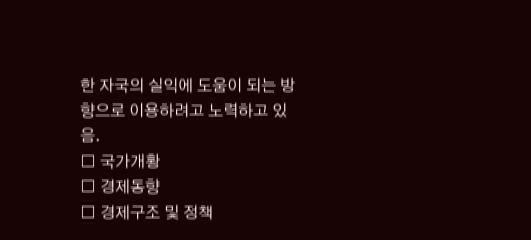한 자국의 실익에 도움이 되는 방향으로 이용하려고 노력하고 있음.
□ 국가개황
□ 경제동향
□ 경제구조 및 정책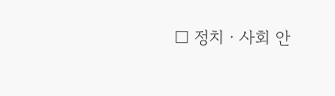□ 정치ㆍ사회 안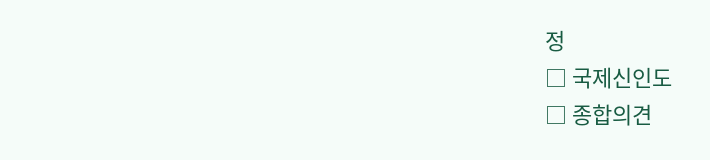정
□ 국제신인도
□ 종합의견